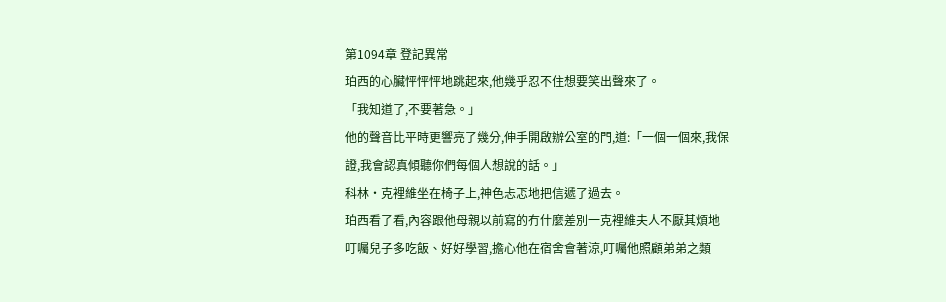第1094章 登記異常
珀西的心臟怦怦怦地跳起來,他幾乎忍不住想要笑出聲來了。
「我知道了,不要著急。」
他的聲音比平時更響亮了幾分,伸手開啟辦公室的門,道:「一個一個來,我保證,我會認真傾聽你們每個人想說的話。」
科林·克裡維坐在椅子上,神色忐忑地把信遞了過去。
珀西看了看,內容跟他母親以前寫的冇什麼差別一克裡維夫人不厭其煩地叮囑兒子多吃飯、好好學習,擔心他在宿舍會著涼,叮囑他照顧弟弟之類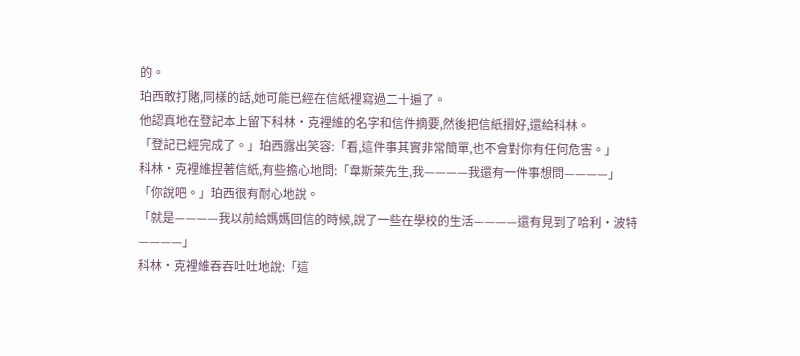的。
珀西敢打賭,同樣的話,她可能已經在信紙裡寫過二十遍了。
他認真地在登記本上留下科林·克裡維的名字和信件摘要,然後把信紙摺好,還給科林。
「登記已經完成了。」珀西露出笑容:「看,這件事其實非常簡單,也不會對你有任何危害。」
科林·克裡維捏著信紙,有些擔心地問:「韋斯萊先生,我————我還有一件事想問————」
「你說吧。」珀西很有耐心地說。
「就是————我以前給媽媽回信的時候,說了一些在學校的生活————還有見到了哈利·波特————」
科林·克裡維吞吞吐吐地說:「這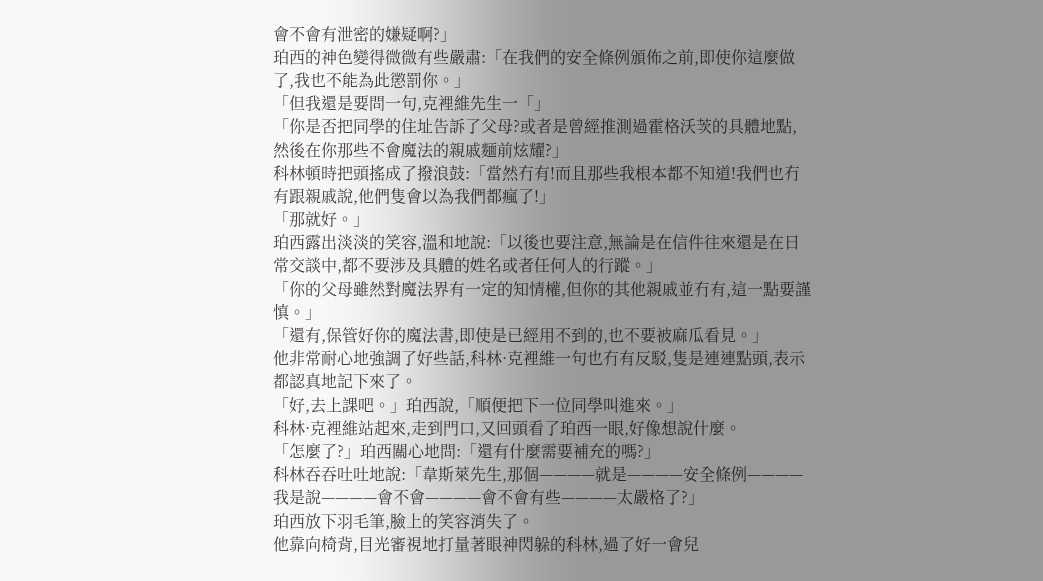會不會有泄密的嫌疑啊?」
珀西的神色變得微微有些嚴肅:「在我們的安全條例頒佈之前,即使你這麼做了,我也不能為此懲罰你。」
「但我還是要問一句,克裡維先生一「」
「你是否把同學的住址告訴了父母?或者是曾經推測過霍格沃茨的具體地點,然後在你那些不會魔法的親戚麵前炫耀?」
科林頓時把頭搖成了撥浪鼓:「當然冇有!而且那些我根本都不知道!我們也冇有跟親戚說,他們隻會以為我們都瘋了!」
「那就好。」
珀西露出淡淡的笑容,溫和地說:「以後也要注意,無論是在信件往來還是在日常交談中,都不要涉及具體的姓名或者任何人的行蹤。」
「你的父母雖然對魔法界有一定的知情權,但你的其他親戚並冇有,這一點要謹慎。」
「還有,保管好你的魔法書,即使是已經用不到的,也不要被麻瓜看見。」
他非常耐心地強調了好些話,科林·克裡維一句也冇有反駁,隻是連連點頭,表示都認真地記下來了。
「好,去上課吧。」珀西說,「順便把下一位同學叫進來。」
科林·克裡維站起來,走到門口,又回頭看了珀西一眼,好像想說什麼。
「怎麼了?」珀西關心地問:「還有什麼需要補充的嗎?」
科林吞吞吐吐地說:「韋斯萊先生,那個————就是————安全條例————我是說————會不會————會不會有些————太嚴格了?」
珀西放下羽毛筆,臉上的笑容消失了。
他靠向椅背,目光審視地打量著眼神閃躲的科林,過了好一會兒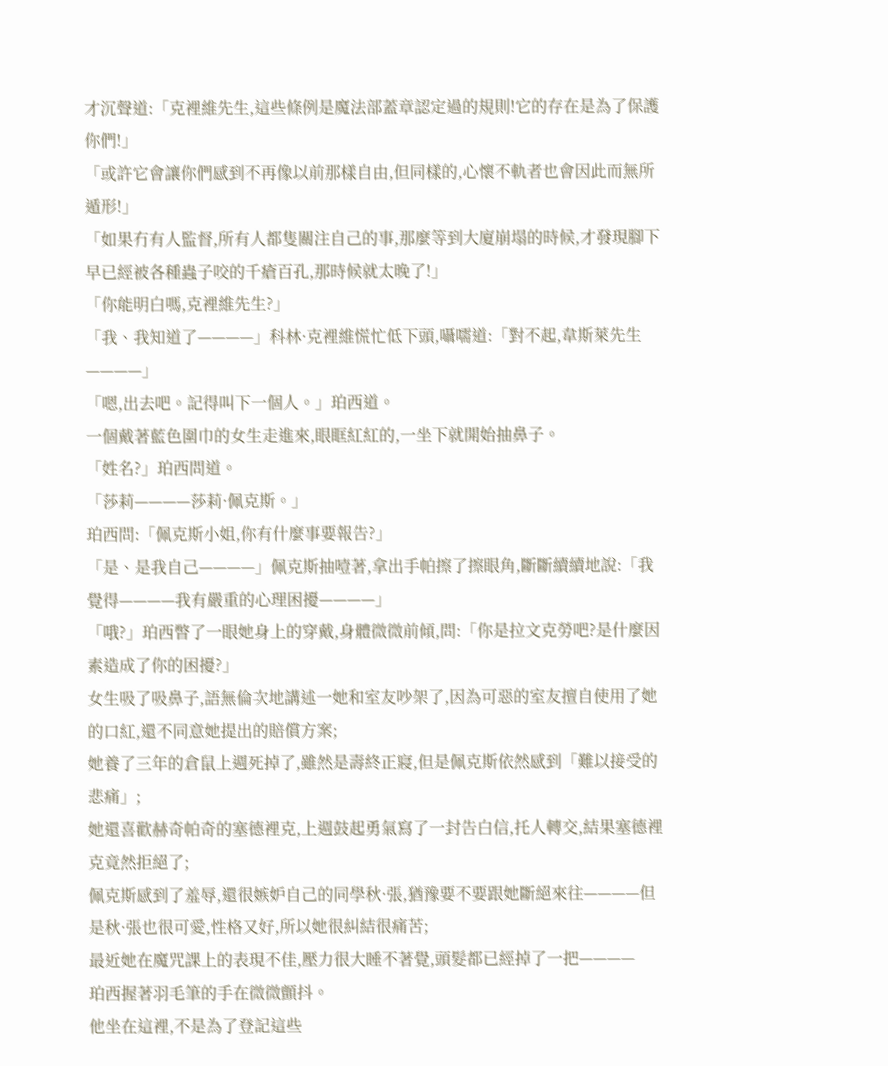才沉聲道:「克裡維先生,這些條例是魔法部蓋章認定過的規則!它的存在是為了保護你們!」
「或許它會讓你們感到不再像以前那樣自由,但同樣的,心懷不軌者也會因此而無所遁形!」
「如果冇有人監督,所有人都隻關注自己的事,那麼等到大廈崩塌的時候,才發現腳下早已經被各種蟲子咬的千瘡百孔,那時候就太晚了!」
「你能明白嗎,克裡維先生?」
「我、我知道了————」科林·克裡維慌忙低下頭,囁嚅道:「對不起,韋斯萊先生————」
「嗯,出去吧。記得叫下一個人。」珀西道。
一個戴著藍色圍巾的女生走進來,眼眶紅紅的,一坐下就開始抽鼻子。
「姓名?」珀西問道。
「莎莉————莎莉·佩克斯。」
珀西問:「佩克斯小姐,你有什麼事要報告?」
「是、是我自己————」佩克斯抽噎著,拿出手帕擦了擦眼角,斷斷續續地說:「我覺得————我有嚴重的心理困擾————」
「哦?」珀西瞥了一眼她身上的穿戴,身體微微前傾,問:「你是拉文克勞吧?是什麼因素造成了你的困擾?」
女生吸了吸鼻子,語無倫次地講述一她和室友吵架了,因為可惡的室友擅自使用了她的口紅,還不同意她提出的賠償方案;
她養了三年的倉鼠上週死掉了,雖然是壽終正寢,但是佩克斯依然感到「難以接受的悲痛」;
她還喜歡赫奇帕奇的塞德裡克,上週鼓起勇氣寫了一封告白信,托人轉交,結果塞德裡克竟然拒絕了;
佩克斯感到了羞辱,還很嫉妒自己的同學秋·張,猶豫要不要跟她斷絕來往————但是秋·張也很可愛,性格又好,所以她很糾結很痛苦;
最近她在魔咒課上的表現不佳,壓力很大睡不著覺,頭髮都已經掉了一把————
珀西握著羽毛筆的手在微微顫抖。
他坐在這裡,不是為了登記這些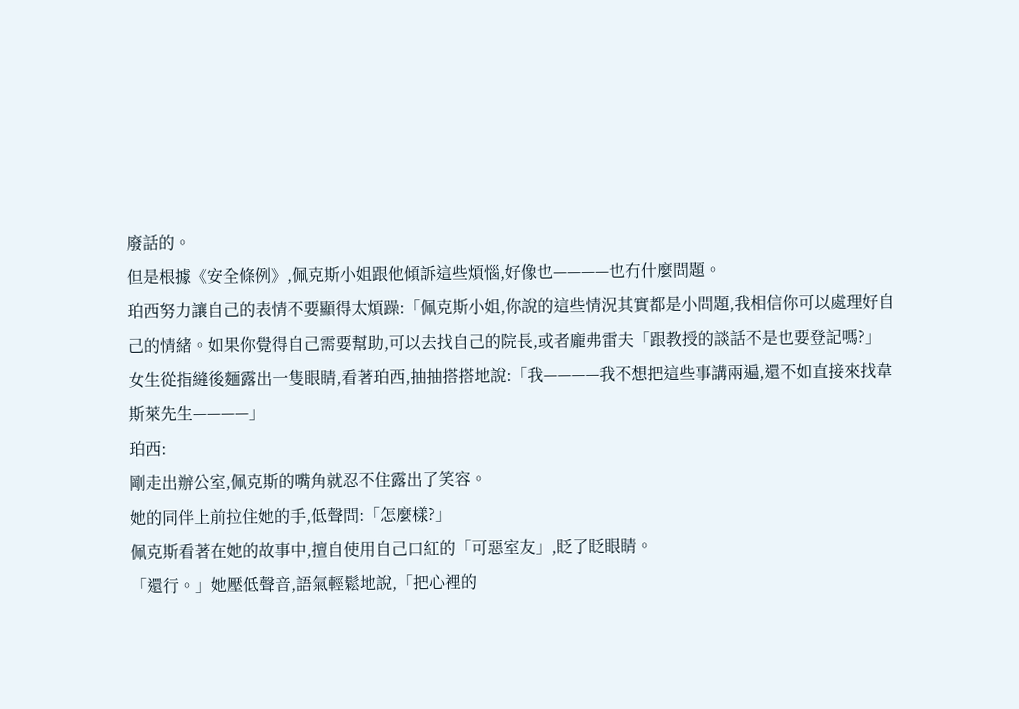廢話的。
但是根據《安全條例》,佩克斯小姐跟他傾訴這些煩惱,好像也————也冇什麼問題。
珀西努力讓自己的表情不要顯得太煩躁:「佩克斯小姐,你說的這些情況其實都是小問題,我相信你可以處理好自己的情緒。如果你覺得自己需要幫助,可以去找自己的院長,或者龐弗雷夫「跟教授的談話不是也要登記嗎?」
女生從指縫後麵露出一隻眼睛,看著珀西,抽抽搭搭地說:「我————我不想把這些事講兩遍,還不如直接來找韋斯萊先生————」
珀西:
剛走出辦公室,佩克斯的嘴角就忍不住露出了笑容。
她的同伴上前拉住她的手,低聲問:「怎麼樣?」
佩克斯看著在她的故事中,擅自使用自己口紅的「可惡室友」,眨了眨眼睛。
「還行。」她壓低聲音,語氣輕鬆地說,「把心裡的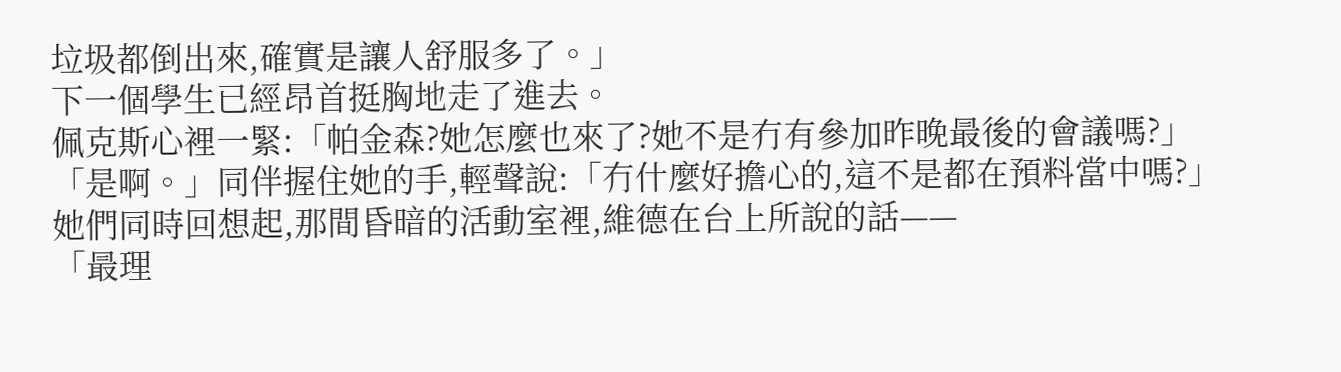垃圾都倒出來,確實是讓人舒服多了。」
下一個學生已經昂首挺胸地走了進去。
佩克斯心裡一緊:「帕金森?她怎麼也來了?她不是冇有參加昨晚最後的會議嗎?」
「是啊。」同伴握住她的手,輕聲說:「冇什麼好擔心的,這不是都在預料當中嗎?」
她們同時回想起,那間昏暗的活動室裡,維德在台上所說的話——
「最理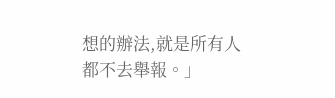想的辦法,就是所有人都不去舉報。」